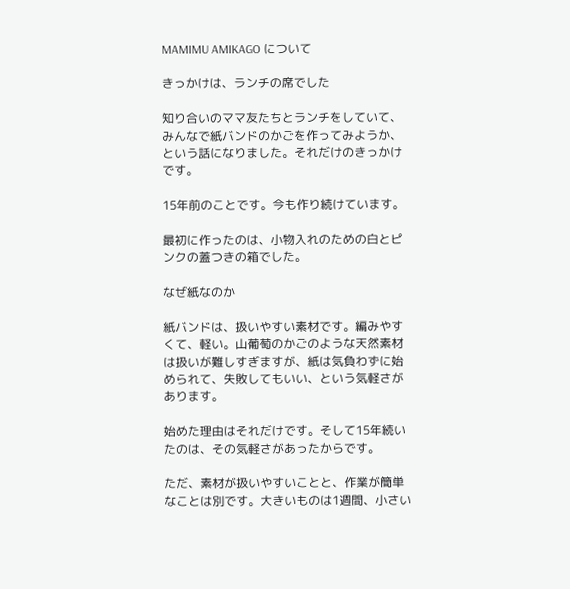MAMIMU AMIKAGO について

きっかけは、ランチの席でした

知り合いのママ友たちとランチをしていて、みんなで紙バンドのかごを作ってみようか、という話になりました。それだけのきっかけです。

15年前のことです。今も作り続けています。

最初に作ったのは、小物入れのための白とピンクの蓋つきの箱でした。

なぜ紙なのか

紙バンドは、扱いやすい素材です。編みやすくて、軽い。山葡萄のかごのような天然素材は扱いが難しすぎますが、紙は気負わずに始められて、失敗してもいい、という気軽さがあります。

始めた理由はそれだけです。そして15年続いたのは、その気軽さがあったからです。

ただ、素材が扱いやすいことと、作業が簡単なことは別です。大きいものは1週間、小さい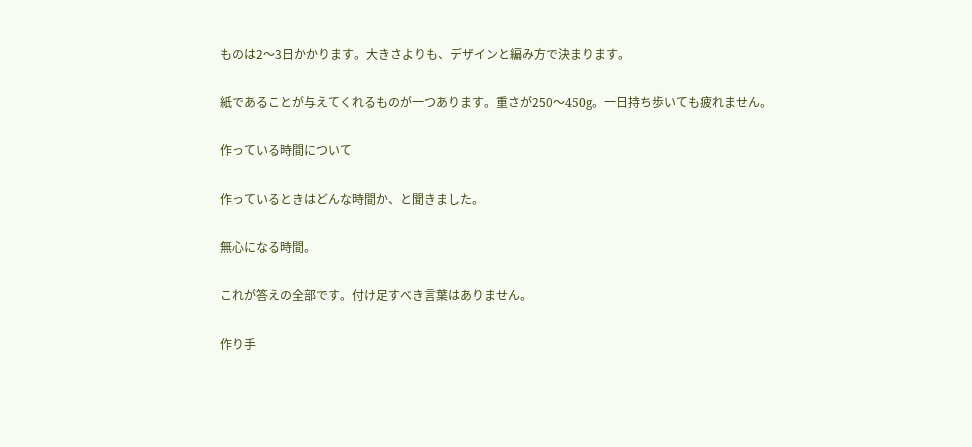ものは2〜3日かかります。大きさよりも、デザインと編み方で決まります。

紙であることが与えてくれるものが一つあります。重さが250〜450g。一日持ち歩いても疲れません。

作っている時間について

作っているときはどんな時間か、と聞きました。

無心になる時間。

これが答えの全部です。付け足すべき言葉はありません。

作り手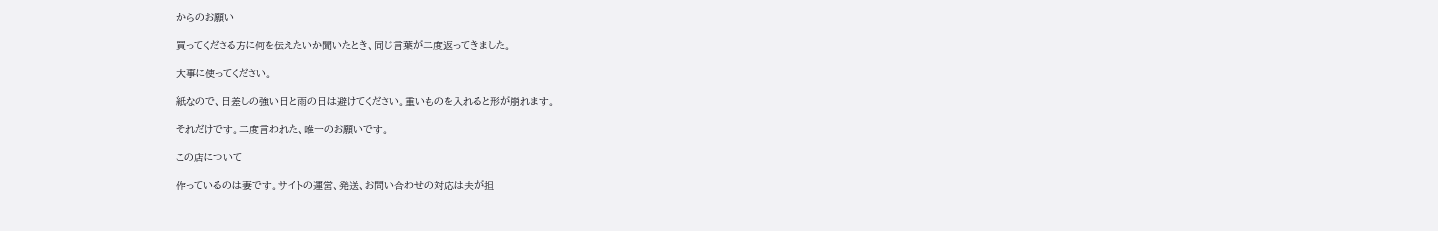からのお願い

買ってくださる方に何を伝えたいか聞いたとき、同じ言葉が二度返ってきました。

大事に使ってください。

紙なので、日差しの強い日と雨の日は避けてください。重いものを入れると形が崩れます。

それだけです。二度言われた、唯一のお願いです。

この店について

作っているのは妻です。サイトの運営、発送、お問い合わせの対応は夫が担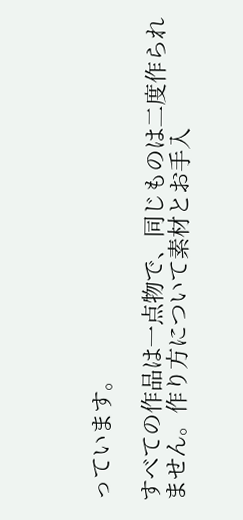っています。

すべての作品は一点物で、同じものは二度作られません。作り方について素材とお手入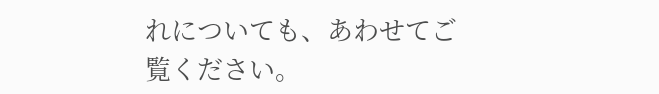れについても、あわせてご覧ください。